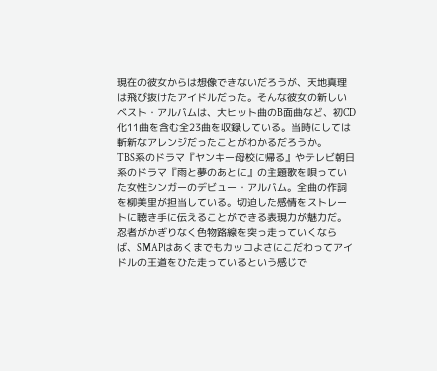現在の彼女からは想像できないだろうが、天地真理は飛び抜けたアイドルだった。そんな彼女の新しいベスト・アルバムは、大ヒット曲のB面曲など、初CD化11曲を含む全23曲を収録している。当時にしては斬新なアレンジだったことがわかるだろうか。
TBS系のドラマ『ヤンキー母校に帰る』やテレビ朝日系のドラマ『雨と夢のあとに』の主題歌を唄っていた女性シンガーのデビュー・アルバム。全曲の作詞を柳美里が担当している。切迫した感情をストレートに聴き手に伝えることができる表現力が魅力だ。
忍者がかぎりなく色物路線を突っ走っていくならば、SMAPはあくまでもカッコよさにこだわってアイドルの王道をひた走っているという感じで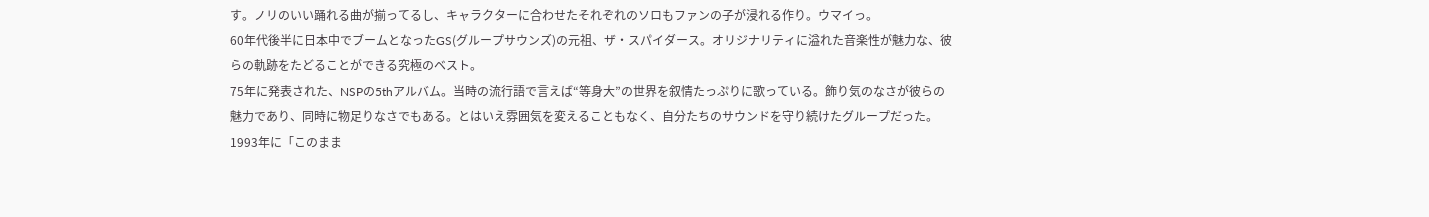す。ノリのいい踊れる曲が揃ってるし、キャラクターに合わせたそれぞれのソロもファンの子が浸れる作り。ウマイっ。
60年代後半に日本中でブームとなったGS(グループサウンズ)の元祖、ザ・スパイダース。オリジナリティに溢れた音楽性が魅力な、彼らの軌跡をたどることができる究極のベスト。
75年に発表された、NSPの5thアルバム。当時の流行語で言えば“等身大”の世界を叙情たっぷりに歌っている。飾り気のなさが彼らの魅力であり、同時に物足りなさでもある。とはいえ雰囲気を変えることもなく、自分たちのサウンドを守り続けたグループだった。
1993年に「このまま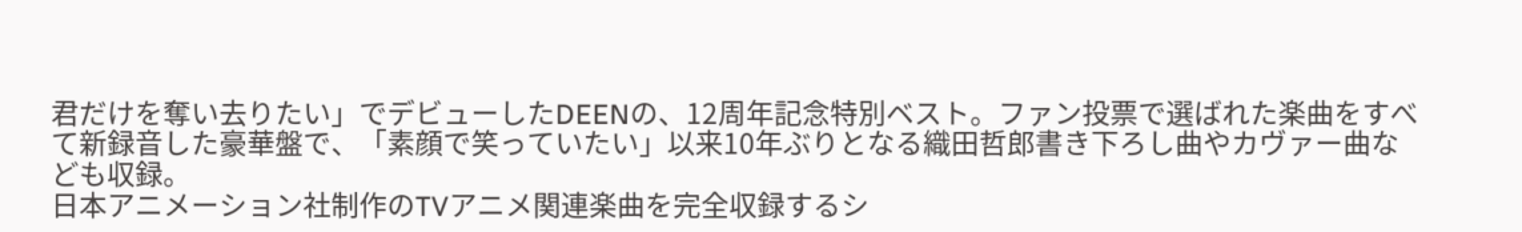君だけを奪い去りたい」でデビューしたDEENの、12周年記念特別ベスト。ファン投票で選ばれた楽曲をすべて新録音した豪華盤で、「素顔で笑っていたい」以来10年ぶりとなる織田哲郎書き下ろし曲やカヴァー曲なども収録。
日本アニメーション社制作のTVアニメ関連楽曲を完全収録するシ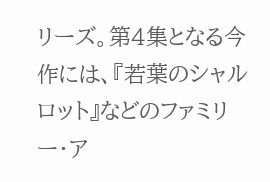リーズ。第4集となる今作には、『若葉のシャルロット』などのファミリー・ア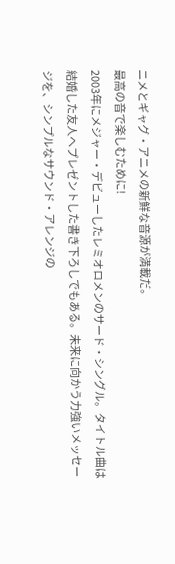ニメとギャグ・アニメの新鮮な音源が満載だ。
最高の音で楽しむために!
2003年にメジャー・デビューしたレミオロメンのサード・シングル。タイトル曲は結婚した友人へプレゼントした書き下ろしでもある。未来に向かう力強いメッセージを、シンプルなサウンド・アレンジの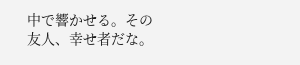中で響かせる。その友人、幸せ者だな。